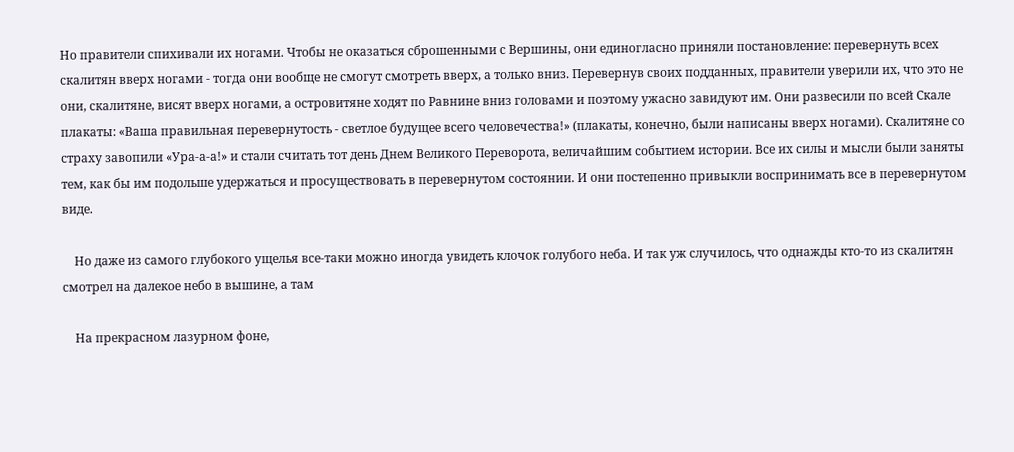Но правители спихивали их ногами. Чтобы не оказаться сброшенными с Вершины, они единогласно приняли постановление: перевернуть всех скалитян вверх ногами - тогда они вообще не смогут смотреть вверх, а только вниз. Перевернув своих подданных, правители уверили их, что это не они, скалитяне, висят вверх ногами, а островитяне ходят по Равнине вниз головами и поэтому ужасно завидуют им. Они развесили по всей Скале плакаты: «Ваша правильная перевернутость - светлое будущее всего человечества!» (плакаты, конечно, были написаны вверх ногами). Скалитяне со страху завопили «Ура-а-а!» и стали считать тот день Днем Великого Переворота, величайшим событием истории. Все их силы и мысли были заняты тем, как бы им подольше удержаться и просуществовать в перевернутом состоянии. И они постепенно привыкли воспринимать все в перевернутом виде.

    Но даже из самого глубокого ущелья все-таки можно иногда увидеть клочок голубого неба. И так уж случилось, что однажды кто-то из скалитян смотрел на далекое небо в вышине, а там

    На прекрасном лазурном фоне,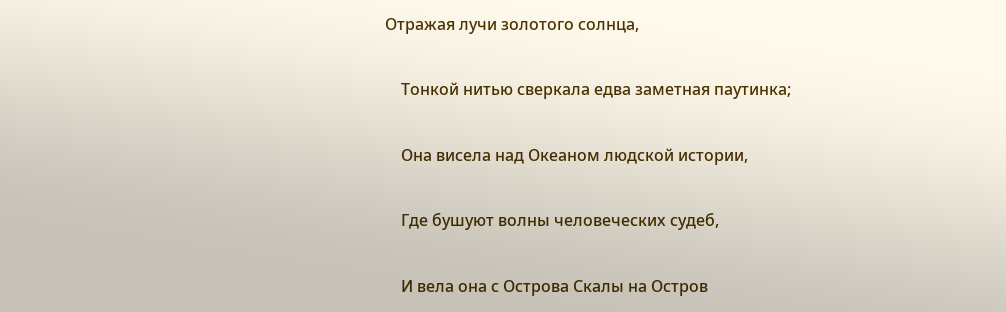Отражая лучи золотого солнца,

    Тонкой нитью сверкала едва заметная паутинка;

    Она висела над Океаном людской истории,

    Где бушуют волны человеческих судеб,

    И вела она с Острова Скалы на Остров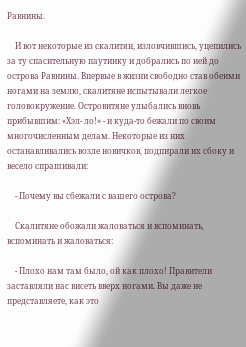Равнины.

    И вот некоторые из скалитян, изловчившись, уцепились за ту спасительную паутинку и добрались по ней до острова Равнины. Впервые в жизни свободно став обеими ногами на землю, скалитяне испытывали легкое головокружение. Островитяне улыбались вновь прибывшим: «Хэл- ло!» - и куда-то бежали по своим многочисленным делам. Некоторые из них останавливались возле новичков, подпирали их сбоку и весело спрашивали:

    - Почему вы сбежали с вашего острова?

    Скалитяне обожали жаловаться и вспоминать, вспоминать и жаловаться:

    - Плохо нам там было, ой как плохо! Правители заставляли нас висеть вверх ногами. Вы даже не представляете, как это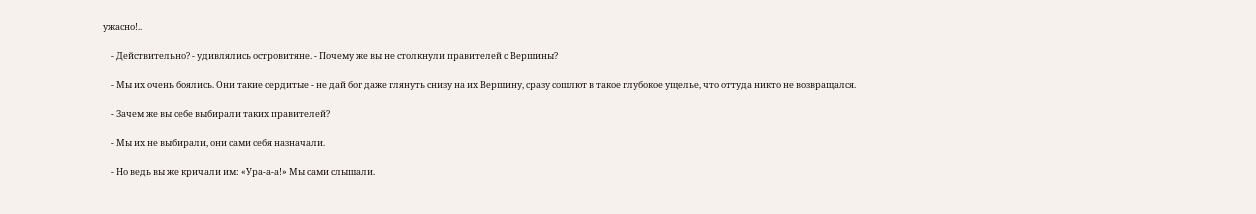ужасно!..

    - Действительно? - удивлялись островитяне. - Почему же вы не столкнули правителей с Вершины?

    - Мы их очень боялись. Они такие сердитые - не дай бог даже глянуть снизу на их Вершину, сразу сошлют в такое глубокое ущелье, что оттуда никто не возвращался.

    - Зачем же вы себе выбирали таких правителей?

    - Мы их не выбирали, они сами себя назначали.

    - Но ведь вы же кричали им: «Ура-а-а!» Мы сами слышали.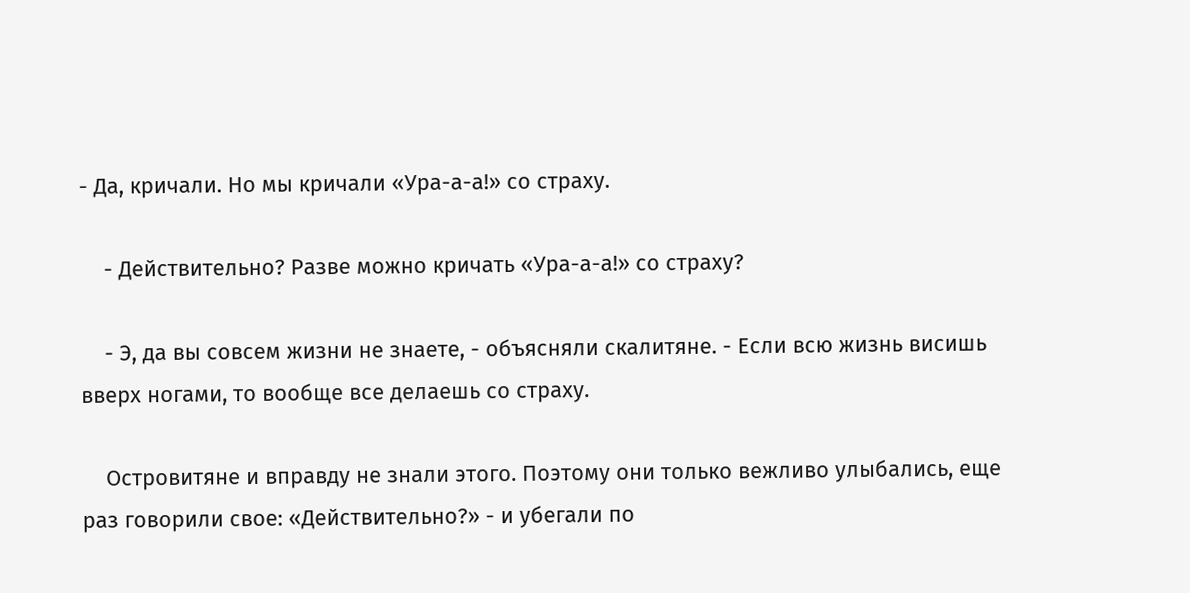- Да, кричали. Но мы кричали «Ура-а-а!» со страху.

    - Действительно? Разве можно кричать «Ура-а-а!» со страху?

    - Э, да вы совсем жизни не знаете, - объясняли скалитяне. - Если всю жизнь висишь вверх ногами, то вообще все делаешь со страху.

    Островитяне и вправду не знали этого. Поэтому они только вежливо улыбались, еще раз говорили свое: «Действительно?» - и убегали по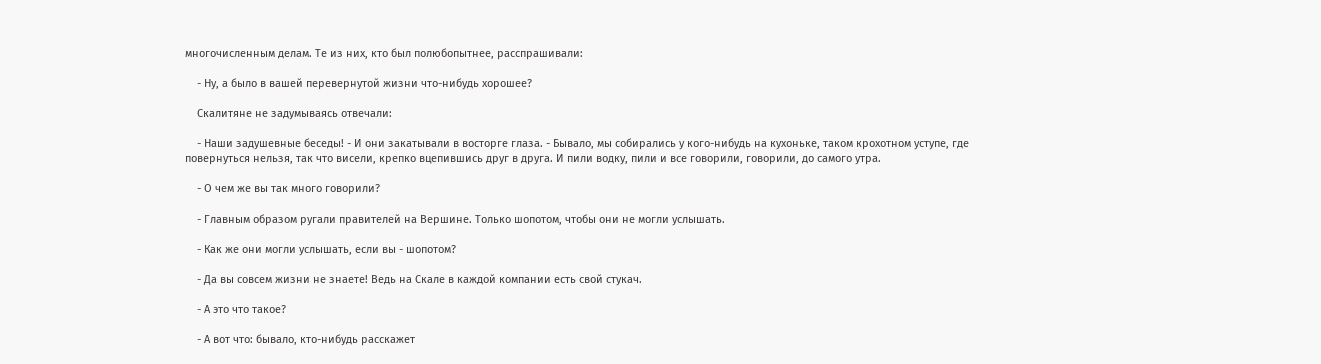многочисленным делам. Те из них, кто был полюбопытнее, расспрашивали:

    - Ну, а было в вашей перевернутой жизни что-нибудь хорошее?

    Скалитяне не задумываясь отвечали:

    - Наши задушевные беседы! - И они закатывали в восторге глаза. - Бывало, мы собирались у кого-нибудь на кухоньке, таком крохотном уступе, где повернуться нельзя, так что висели, крепко вцепившись друг в друга. И пили водку, пили и все говорили, говорили, до самого утра.

    - О чем же вы так много говорили?

    - Главным образом ругали правителей на Вершине. Только шопотом, чтобы они не могли услышать.

    - Как же они могли услышать, если вы - шопотом?

    - Да вы совсем жизни не знаете! Ведь на Скале в каждой компании есть свой стукач.

    - А это что такое?

    - А вот что: бывало, кто-нибудь расскажет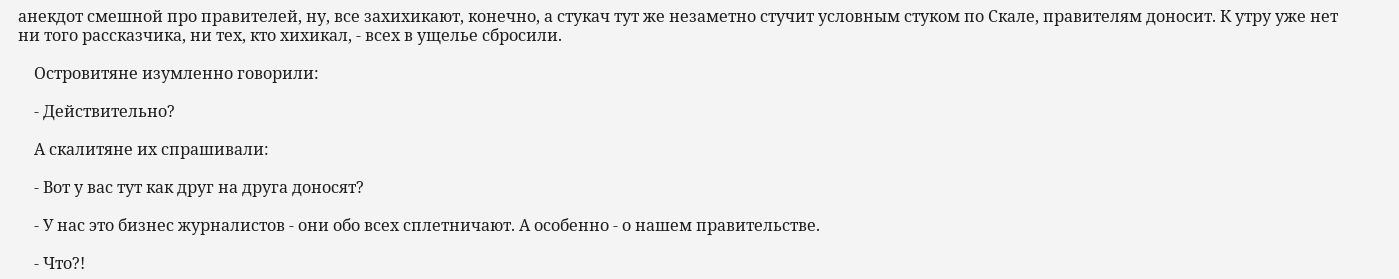анекдот смешной про правителей, ну, все захихикают, конечно, а стукач тут же незаметно стучит условным стуком по Скале, правителям доносит. К утру уже нет ни того рассказчика, ни тех, кто хихикал, - всех в ущелье сбросили.

    Островитяне изумленно говорили:

    - Действительно?

    А скалитяне их спрашивали:

    - Вот у вас тут как друг на друга доносят?

    - У нас это бизнес журналистов - они обо всех сплетничают. А особенно - о нашем правительстве.

    - Что?!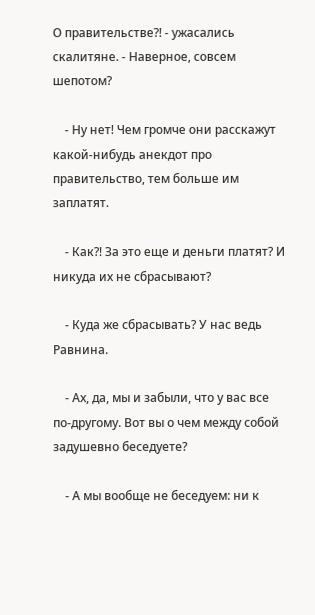О правительстве?! - ужасались скалитяне. - Наверное, совсем шепотом?

    - Ну нет! Чем громче они расскажут какой-нибудь анекдот про правительство, тем больше им заплатят.

    - Как?! За это еще и деньги платят? И никуда их не сбрасывают?

    - Куда же сбрасывать? У нас ведь Равнина.

    - Ах, да, мы и забыли, что у вас все по-другому. Вот вы о чем между собой задушевно беседуете?

    - А мы вообще не беседуем: ни к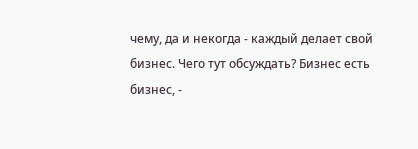чему, да и некогда - каждый делает свой бизнес. Чего тут обсуждать? Бизнес есть бизнес, -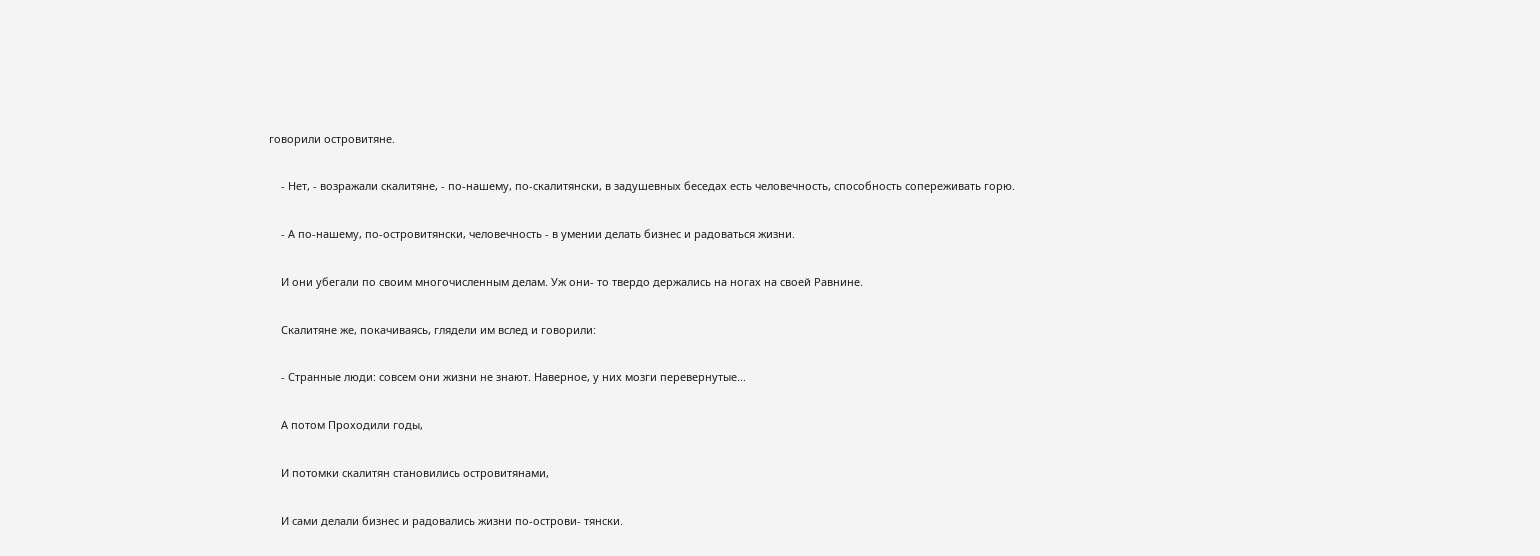говорили островитяне.

    - Нет, - возражали скалитяне, - по-нашему, по-скалитянски, в задушевных беседах есть человечность, способность сопереживать горю.

    - А по-нашему, по-островитянски, человечность - в умении делать бизнес и радоваться жизни.

    И они убегали по своим многочисленным делам. Уж они- то твердо держались на ногах на своей Равнине.

    Скалитяне же, покачиваясь, глядели им вслед и говорили:

    - Странные люди: совсем они жизни не знают. Наверное, у них мозги перевернутые...

    А потом Проходили годы,

    И потомки скалитян становились островитянами,

    И сами делали бизнес и радовались жизни по-острови- тянски.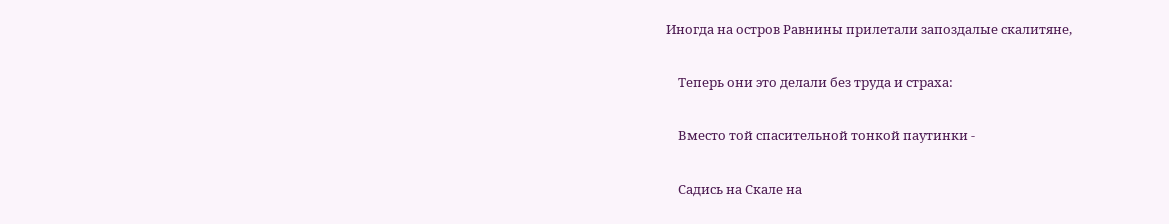Иногда на остров Равнины прилетали запоздалые скалитяне,

    Теперь они это делали без труда и страха:

    Вместо той спасительной тонкой паутинки -

    Садись на Скале на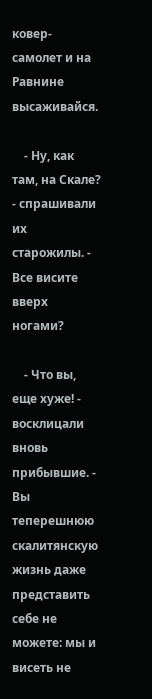ковер-самолет и на Равнине высаживайся.

    - Ну, как там, на Скале? - спрашивали их старожилы. - Все висите вверх ногами?

    - Что вы, еще хуже! - восклицали вновь прибывшие. - Вы теперешнюю скалитянскую жизнь даже представить себе не можете: мы и висеть не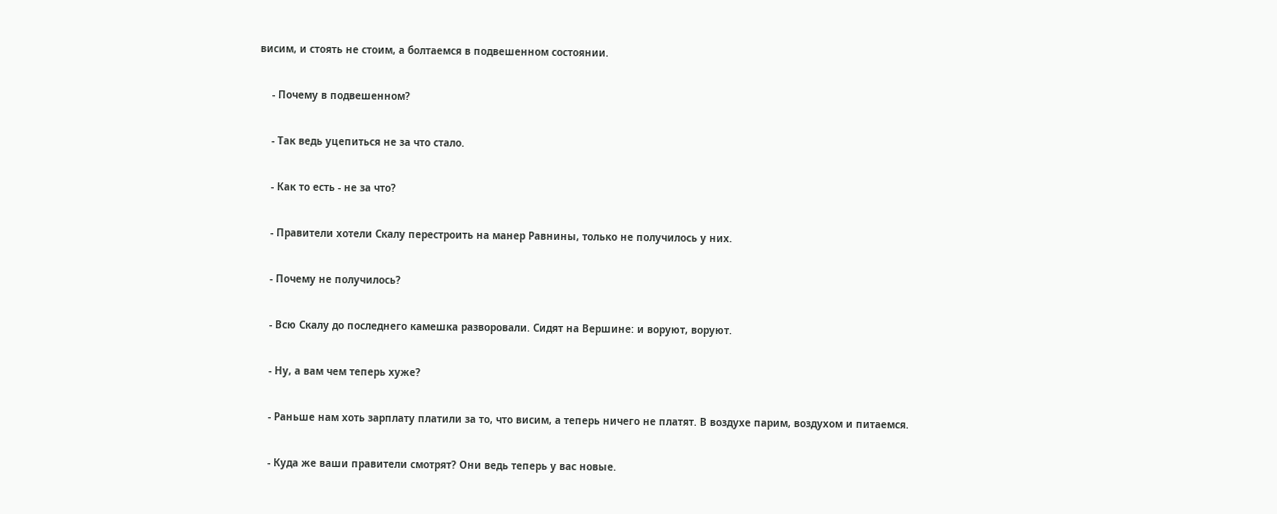висим, и стоять не стоим, а болтаемся в подвешенном состоянии.

    - Почему в подвешенном?

    - Так ведь уцепиться не за что стало.

    - Как то есть - не за что?

    - Правители хотели Скалу перестроить на манер Равнины, только не получилось у них.

    - Почему не получилось?

    - Всю Скалу до последнего камешка разворовали. Сидят на Вершине: и воруют, воруют.

    - Ну, а вам чем теперь хуже?

    - Раньше нам хоть зарплату платили за то, что висим, а теперь ничего не платят. В воздухе парим, воздухом и питаемся.

    - Куда же ваши правители смотрят? Они ведь теперь у вас новые.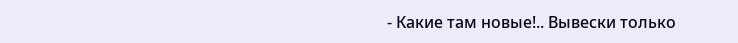- Какие там новые!.. Вывески только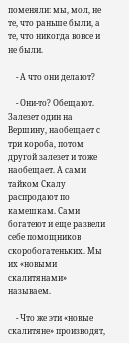поменяли: мы, мол, не те, что раньше были, а те, что никогда вовсе и не были.

    - А что они делают?

    - Они-то? Обещают. Залезет один на Вершину, наобещает с три короба, потом другой залезет и тоже наобещает. А сами тайком Скалу распродают по камешкам. Сами богатеют и еще развели себе помощников скоробогатеньких. Мы их «новыми скалитянами» называем.

    - Что же эти «новые скалитяне» производят,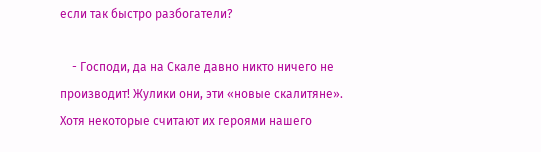если так быстро разбогатели?

    - Господи, да на Скале давно никто ничего не производит! Жулики они, эти «новые скалитяне». Хотя некоторые считают их героями нашего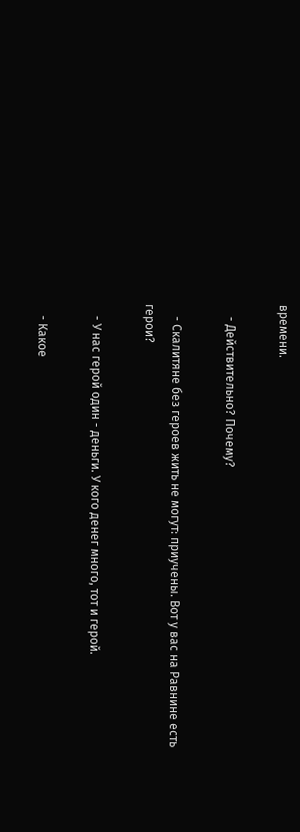времени.

    - Действительно? Почему?

    - Скалитяне без героев жить не могут: приучены. Вот у вас на Равнине есть герои?

    - У нас герой один - деньги. У кого денег много, тот и герой.

    - Какое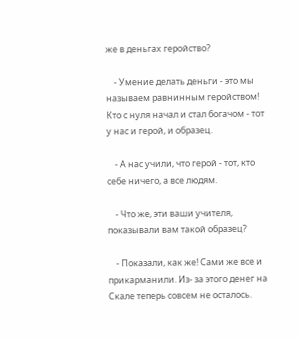же в деньгах геройство?

    - Умение делать деньги - это мы называем равнинным геройством! Кто с нуля начал и стал богачом - тот у нас и герой, и образец.

    - А нас учили, что герой - тот, кто себе ничего, а все людям.

    - Что же, эти ваши учителя, показывали вам такой образец?

    - Показали, как же! Сами же все и прикарманили. Из- за этого денег на Скале теперь совсем не осталось.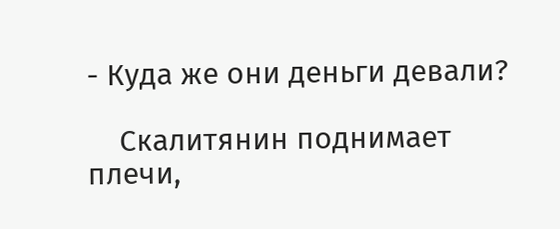- Куда же они деньги девали?

    Скалитянин поднимает плечи,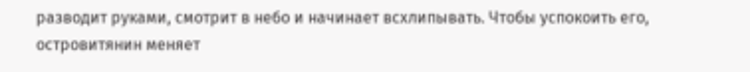разводит руками, смотрит в небо и начинает всхлипывать. Чтобы успокоить его, островитянин меняет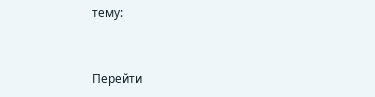тему:


Перейти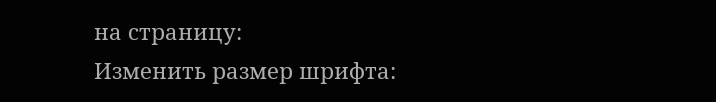на страницу:
Изменить размер шрифта: